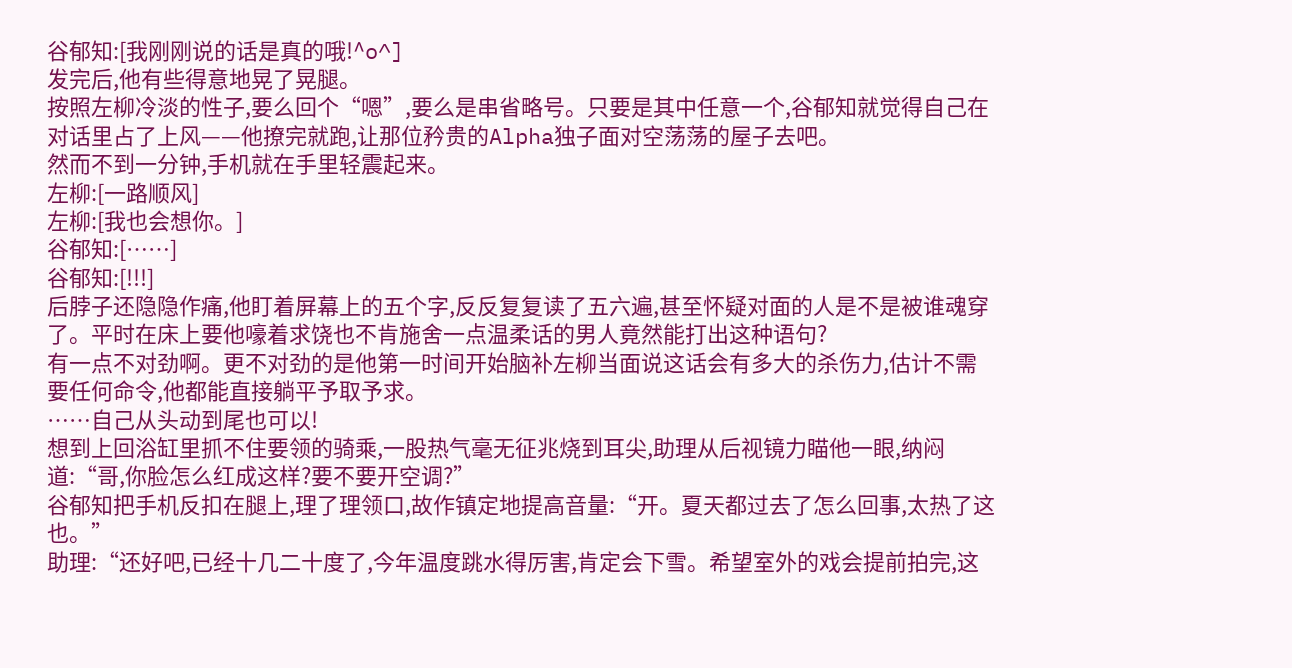谷郁知:[我刚刚说的话是真的哦!^o^]
发完后,他有些得意地晃了晃腿。
按照左柳冷淡的性子,要么回个“嗯”,要么是串省略号。只要是其中任意一个,谷郁知就觉得自己在对话里占了上风——他撩完就跑,让那位矜贵的Alpha独子面对空荡荡的屋子去吧。
然而不到一分钟,手机就在手里轻震起来。
左柳:[一路顺风]
左柳:[我也会想你。]
谷郁知:[……]
谷郁知:[!!!]
后脖子还隐隐作痛,他盯着屏幕上的五个字,反反复复读了五六遍,甚至怀疑对面的人是不是被谁魂穿了。平时在床上要他嚎着求饶也不肯施舍一点温柔话的男人竟然能打出这种语句?
有一点不对劲啊。更不对劲的是他第一时间开始脑补左柳当面说这话会有多大的杀伤力,估计不需要任何命令,他都能直接躺平予取予求。
……自己从头动到尾也可以!
想到上回浴缸里抓不住要领的骑乘,一股热气毫无征兆烧到耳尖,助理从后视镜力瞄他一眼,纳闷道:“哥,你脸怎么红成这样?要不要开空调?”
谷郁知把手机反扣在腿上,理了理领口,故作镇定地提高音量:“开。夏天都过去了怎么回事,太热了这也。”
助理:“还好吧,已经十几二十度了,今年温度跳水得厉害,肯定会下雪。希望室外的戏会提前拍完,这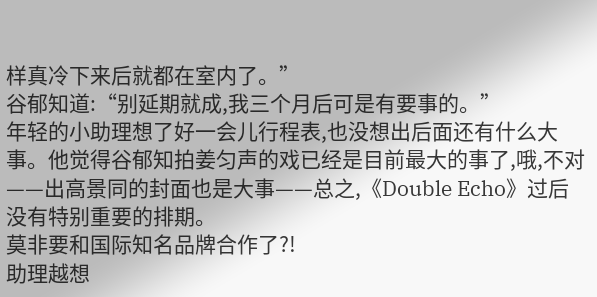样真冷下来后就都在室内了。”
谷郁知道:“别延期就成,我三个月后可是有要事的。”
年轻的小助理想了好一会儿行程表,也没想出后面还有什么大事。他觉得谷郁知拍姜匀声的戏已经是目前最大的事了,哦,不对——出高景同的封面也是大事——总之,《Double Echo》过后没有特别重要的排期。
莫非要和国际知名品牌合作了?!
助理越想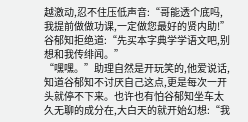越激动,忍不住压低声音:“哥能透个底吗,我提前做做功课,一定做您最好的贤内助!”
谷郁知拒绝道:“先买本字典学学语文吧,别想和我传绯闻。”
“嘿嘿。”助理自然是开玩笑的,他爱说话,知道谷郁知不讨厌自己这点,更是每次一开头就停不下来。也许也有怕谷郁知坐车太久无聊的成分在,大白天的就开始幻想:“我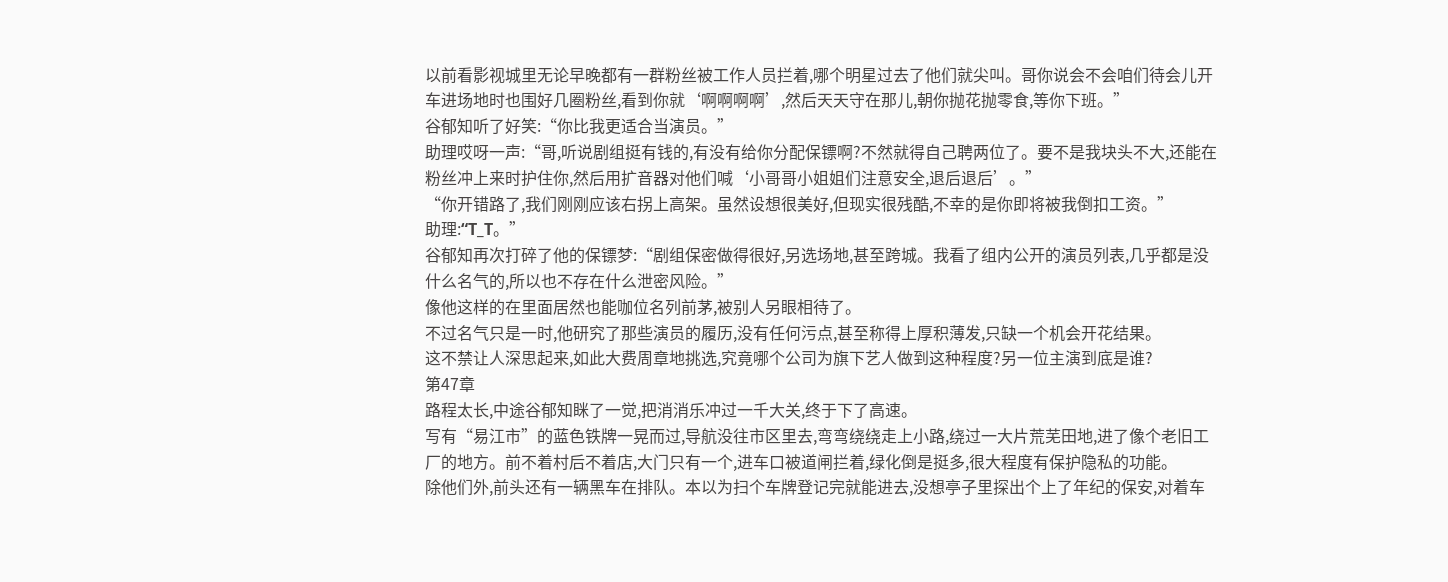以前看影视城里无论早晚都有一群粉丝被工作人员拦着,哪个明星过去了他们就尖叫。哥你说会不会咱们待会儿开车进场地时也围好几圈粉丝,看到你就‘啊啊啊啊’,然后天天守在那儿,朝你抛花抛零食,等你下班。”
谷郁知听了好笑:“你比我更适合当演员。”
助理哎呀一声:“哥,听说剧组挺有钱的,有没有给你分配保镖啊?不然就得自己聘两位了。要不是我块头不大,还能在粉丝冲上来时护住你,然后用扩音器对他们喊‘小哥哥小姐姐们注意安全,退后退后’。”
“你开错路了,我们刚刚应该右拐上高架。虽然设想很美好,但现实很残酷,不幸的是你即将被我倒扣工资。”
助理:“T_T。”
谷郁知再次打碎了他的保镖梦:“剧组保密做得很好,另选场地,甚至跨城。我看了组内公开的演员列表,几乎都是没什么名气的,所以也不存在什么泄密风险。”
像他这样的在里面居然也能咖位名列前茅,被别人另眼相待了。
不过名气只是一时,他研究了那些演员的履历,没有任何污点,甚至称得上厚积薄发,只缺一个机会开花结果。
这不禁让人深思起来,如此大费周章地挑选,究竟哪个公司为旗下艺人做到这种程度?另一位主演到底是谁?
第47章
路程太长,中途谷郁知眯了一觉,把消消乐冲过一千大关,终于下了高速。
写有“易江市”的蓝色铁牌一晃而过,导航没往市区里去,弯弯绕绕走上小路,绕过一大片荒芜田地,进了像个老旧工厂的地方。前不着村后不着店,大门只有一个,进车口被道闸拦着,绿化倒是挺多,很大程度有保护隐私的功能。
除他们外,前头还有一辆黑车在排队。本以为扫个车牌登记完就能进去,没想亭子里探出个上了年纪的保安,对着车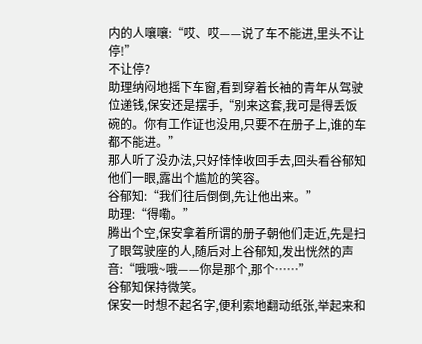内的人嚷嚷:“哎、哎——说了车不能进,里头不让停!”
不让停?
助理纳闷地摇下车窗,看到穿着长袖的青年从驾驶位递钱,保安还是摆手,“别来这套,我可是得丢饭碗的。你有工作证也没用,只要不在册子上,谁的车都不能进。”
那人听了没办法,只好悻悻收回手去,回头看谷郁知他们一眼,露出个尴尬的笑容。
谷郁知:“我们往后倒倒,先让他出来。”
助理:“得嘞。”
腾出个空,保安拿着所谓的册子朝他们走近,先是扫了眼驾驶座的人,随后对上谷郁知,发出恍然的声音:“哦哦~哦——你是那个,那个……”
谷郁知保持微笑。
保安一时想不起名字,便利索地翻动纸张,举起来和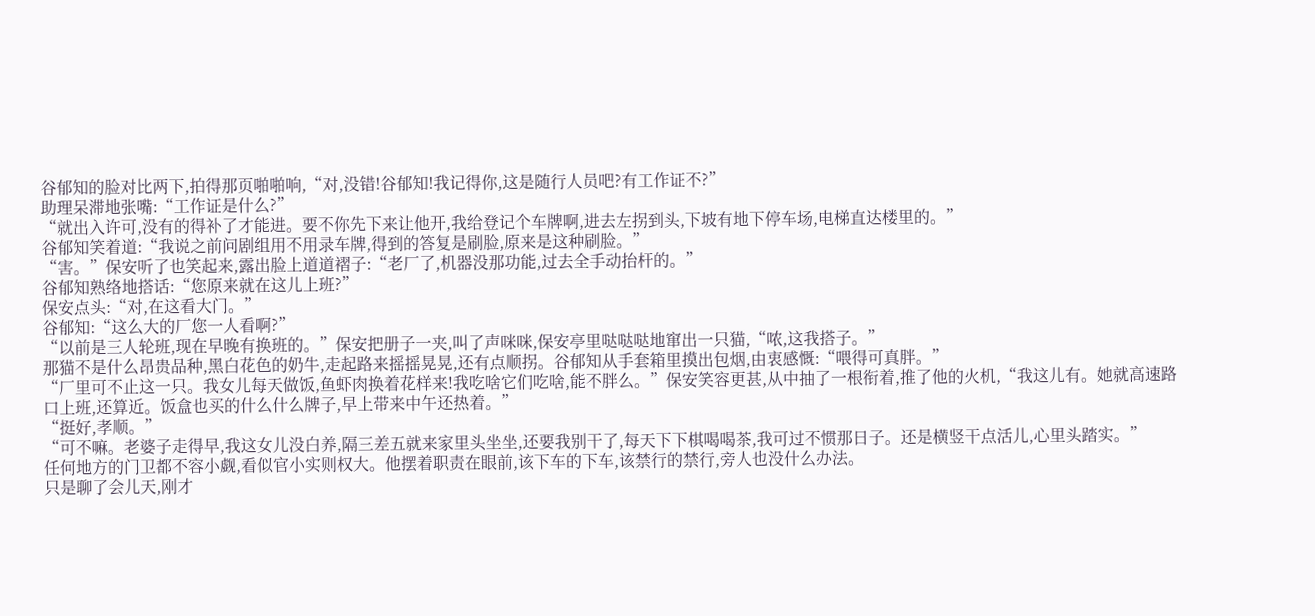谷郁知的脸对比两下,拍得那页啪啪响,“对,没错!谷郁知!我记得你,这是随行人员吧?有工作证不?”
助理呆滞地张嘴:“工作证是什么?”
“就出入许可,没有的得补了才能进。要不你先下来让他开,我给登记个车牌啊,进去左拐到头,下坡有地下停车场,电梯直达楼里的。”
谷郁知笑着道:“我说之前问剧组用不用录车牌,得到的答复是刷脸,原来是这种刷脸。”
“害。”保安听了也笑起来,露出脸上道道褶子:“老厂了,机器没那功能,过去全手动抬杆的。”
谷郁知熟络地搭话:“您原来就在这儿上班?”
保安点头:“对,在这看大门。”
谷郁知:“这么大的厂您一人看啊?”
“以前是三人轮班,现在早晚有换班的。”保安把册子一夹,叫了声咪咪,保安亭里哒哒哒地窜出一只猫,“哝,这我搭子。”
那猫不是什么昂贵品种,黑白花色的奶牛,走起路来摇摇晃晃,还有点顺拐。谷郁知从手套箱里摸出包烟,由衷感慨:“喂得可真胖。”
“厂里可不止这一只。我女儿每天做饭,鱼虾肉换着花样来!我吃啥它们吃啥,能不胖么。”保安笑容更甚,从中抽了一根衔着,推了他的火机,“我这儿有。她就高速路口上班,还算近。饭盒也买的什么什么牌子,早上带来中午还热着。”
“挺好,孝顺。”
“可不嘛。老婆子走得早,我这女儿没白养,隔三差五就来家里头坐坐,还要我别干了,每天下下棋喝喝茶,我可过不惯那日子。还是横竖干点活儿,心里头踏实。”
任何地方的门卫都不容小觑,看似官小实则权大。他摆着职责在眼前,该下车的下车,该禁行的禁行,旁人也没什么办法。
只是聊了会儿天,刚才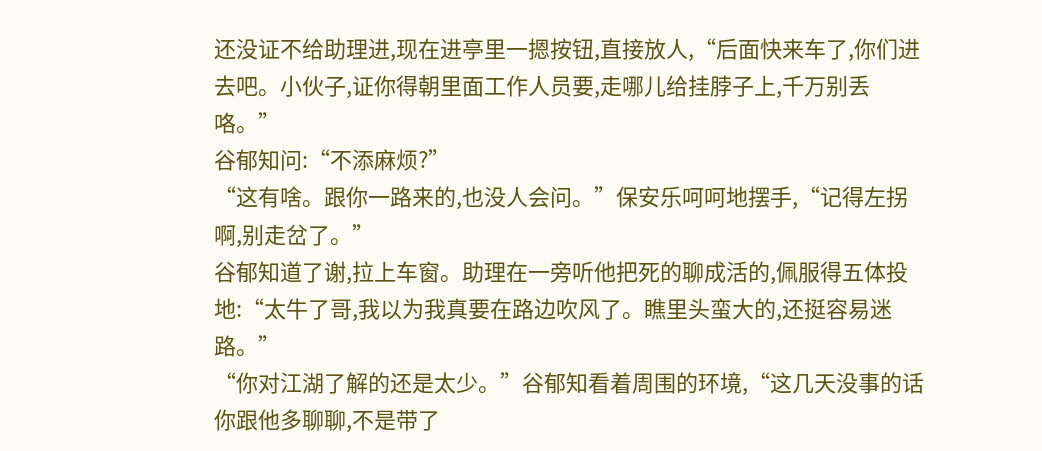还没证不给助理进,现在进亭里一摁按钮,直接放人,“后面快来车了,你们进去吧。小伙子,证你得朝里面工作人员要,走哪儿给挂脖子上,千万别丢咯。”
谷郁知问:“不添麻烦?”
“这有啥。跟你一路来的,也没人会问。”保安乐呵呵地摆手,“记得左拐啊,别走岔了。”
谷郁知道了谢,拉上车窗。助理在一旁听他把死的聊成活的,佩服得五体投地:“太牛了哥,我以为我真要在路边吹风了。瞧里头蛮大的,还挺容易迷路。”
“你对江湖了解的还是太少。”谷郁知看着周围的环境,“这几天没事的话你跟他多聊聊,不是带了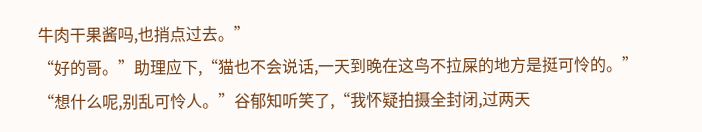牛肉干果酱吗,也捎点过去。”
“好的哥。”助理应下,“猫也不会说话,一天到晚在这鸟不拉屎的地方是挺可怜的。”
“想什么呢,别乱可怜人。”谷郁知听笑了,“我怀疑拍摄全封闭,过两天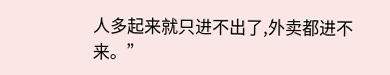人多起来就只进不出了,外卖都进不来。”